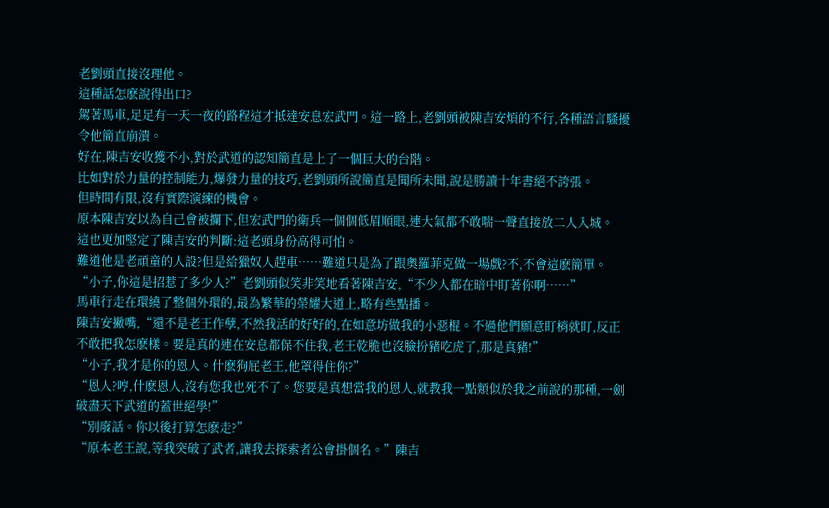老劉頭直接沒理他。
這種話怎麽說得出口?
駕著馬車,足足有一天一夜的路程這才抵達安息宏武門。這一路上,老劉頭被陳吉安煩的不行,各種語言騷擾令他簡直崩潰。
好在,陳吉安收獲不小,對於武道的認知簡直是上了一個巨大的台階。
比如對於力量的控制能力,爆發力量的技巧,老劉頭所說簡直是聞所未聞,說是勝讀十年書絕不誇張。
但時間有限,沒有實際演練的機會。
原本陳吉安以為自己會被攔下,但宏武門的衛兵一個個低眉順眼,連大氣都不敢喘一聲直接放二人入城。
這也更加堅定了陳吉安的判斷:這老頭身份高得可怕。
難道他是老頑童的人設?但是給獵奴人趕車……難道只是為了跟奧羅菲克做一場戲?不,不會這麽簡單。
“小子,你這是招惹了多少人?”老劉頭似笑非笑地看著陳吉安,“不少人都在暗中盯著你啊……”
馬車行走在環繞了整個外環的,最為繁華的榮耀大道上,略有些點播。
陳吉安撇嘴,“還不是老王作孽,不然我活的好好的,在如意坊做我的小惡棍。不過他們願意盯梢就盯,反正不敢把我怎麽樣。要是真的連在安息都保不住我,老王乾脆也沒臉扮豬吃虎了,那是真豬!”
“小子,我才是你的恩人。什麽狗屁老王,他罩得住你?”
“恩人?哼,什麽恩人,沒有您我也死不了。您要是真想當我的恩人,就教我一點類似於我之前說的那種,一劍破盡天下武道的蓋世絕學!”
“別廢話。你以後打算怎麽走?”
“原本老王說,等我突破了武者,讓我去探索者公會掛個名。”陳吉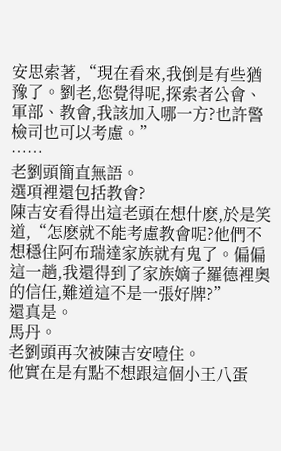安思索著,“現在看來,我倒是有些猶豫了。劉老,您覺得呢,探索者公會、軍部、教會,我該加入哪一方?也許警檢司也可以考慮。”
……
老劉頭簡直無語。
選項裡還包括教會?
陳吉安看得出這老頭在想什麽,於是笑道,“怎麽就不能考慮教會呢?他們不想穩住阿布瑞達家族就有鬼了。偏偏這一趟,我還得到了家族嫡子羅德裡奧的信任,難道這不是一張好牌?”
還真是。
馬丹。
老劉頭再次被陳吉安噎住。
他實在是有點不想跟這個小王八蛋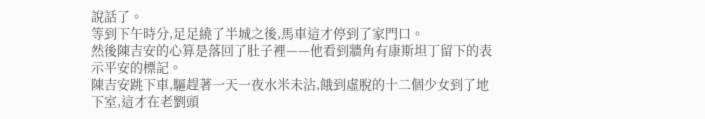說話了。
等到下午時分,足足繞了半城之後,馬車這才停到了家門口。
然後陳吉安的心算是落回了肚子裡——他看到牆角有康斯坦丁留下的表示平安的標記。
陳吉安跳下車,驅趕著一天一夜水米未沾,餓到虛脫的十二個少女到了地下室,這才在老劉頭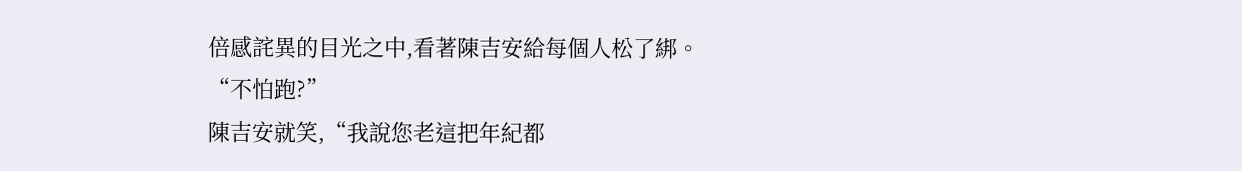倍感詫異的目光之中,看著陳吉安給每個人松了綁。
“不怕跑?”
陳吉安就笑,“我說您老這把年紀都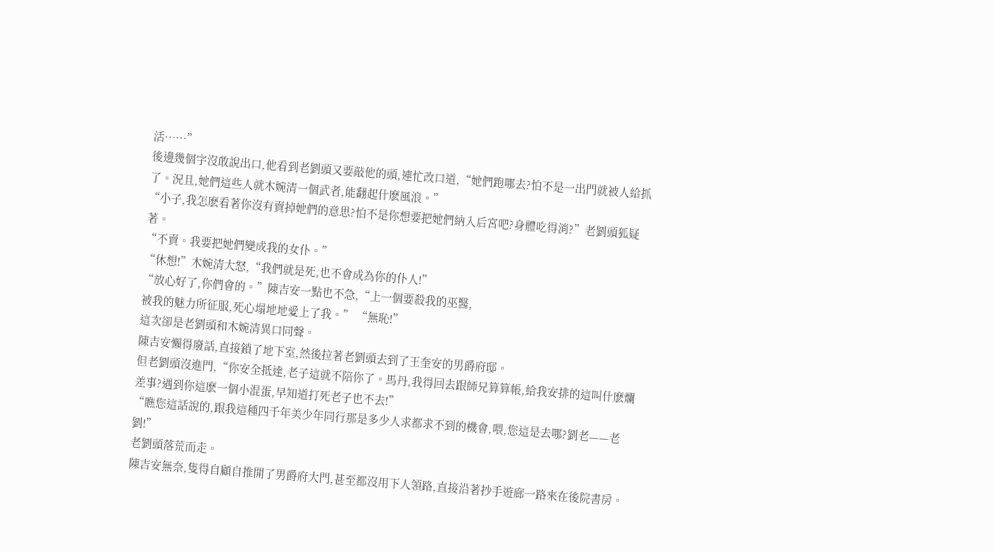活……”
後邊幾個字沒敢說出口,他看到老劉頭又要敲他的頭,連忙改口道,“她們跑哪去?怕不是一出門就被人給抓了。況且,她們這些人就木婉清一個武者,能翻起什麽風浪。”
“小子,我怎麽看著你沒有賣掉她們的意思?怕不是你想要把她們納入后宮吧?身體吃得消?”老劉頭狐疑著。
“不賣。我要把她們變成我的女仆。”
“休想!”木婉清大怒,“我們就是死,也不會成為你的仆人!”
“放心好了,你們會的。”陳吉安一點也不急,“上一個要殺我的巫醫,
被我的魅力所征服,死心塌地地愛上了我。” “無恥!”
這次卻是老劉頭和木婉清異口同聲。
陳吉安懶得廢話,直接鎖了地下室,然後拉著老劉頭去到了王奎安的男爵府邸。
但老劉頭沒進門,“你安全抵達,老子這就不陪你了。馬丹,我得回去跟師兄算算帳,給我安排的這叫什麽爛差事?遇到你這麽一個小混蛋,早知道打死老子也不去!”
“瞧您這話說的,跟我這種四千年美少年同行那是多少人求都求不到的機會,喂,您這是去哪?劉老——老劉!”
老劉頭落荒而走。
陳吉安無奈,隻得自顧自推開了男爵府大門,甚至都沒用下人領路,直接沿著抄手遊廊一路來在後院書房。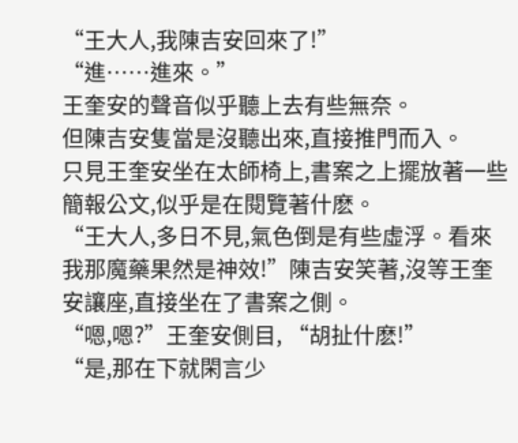“王大人,我陳吉安回來了!”
“進……進來。”
王奎安的聲音似乎聽上去有些無奈。
但陳吉安隻當是沒聽出來,直接推門而入。
只見王奎安坐在太師椅上,書案之上擺放著一些簡報公文,似乎是在閱覽著什麽。
“王大人,多日不見,氣色倒是有些虛浮。看來我那魔藥果然是神效!”陳吉安笑著,沒等王奎安讓座,直接坐在了書案之側。
“嗯,嗯?”王奎安側目, “胡扯什麽!”
“是,那在下就閑言少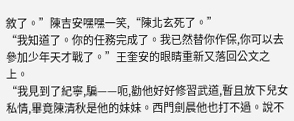敘了。”陳吉安嘿嘿一笑,“陳北玄死了。”
“我知道了。你的任務完成了。我已然替你作保,你可以去參加少年天才戰了。”王奎安的眼睛重新又落回公文之上。
“我見到了紀寧,騙——呃,勸他好好修習武道,暫且放下兒女私情,畢竟陳清秋是他的妹妹。西門劍晨他也打不過。說不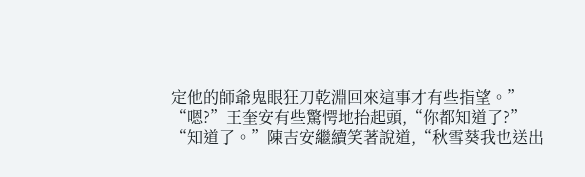定他的師爺鬼眼狂刀乾淵回來這事才有些指望。”
“嗯?”王奎安有些驚愕地抬起頭,“你都知道了?”
“知道了。”陳吉安繼續笑著說道,“秋雪葵我也送出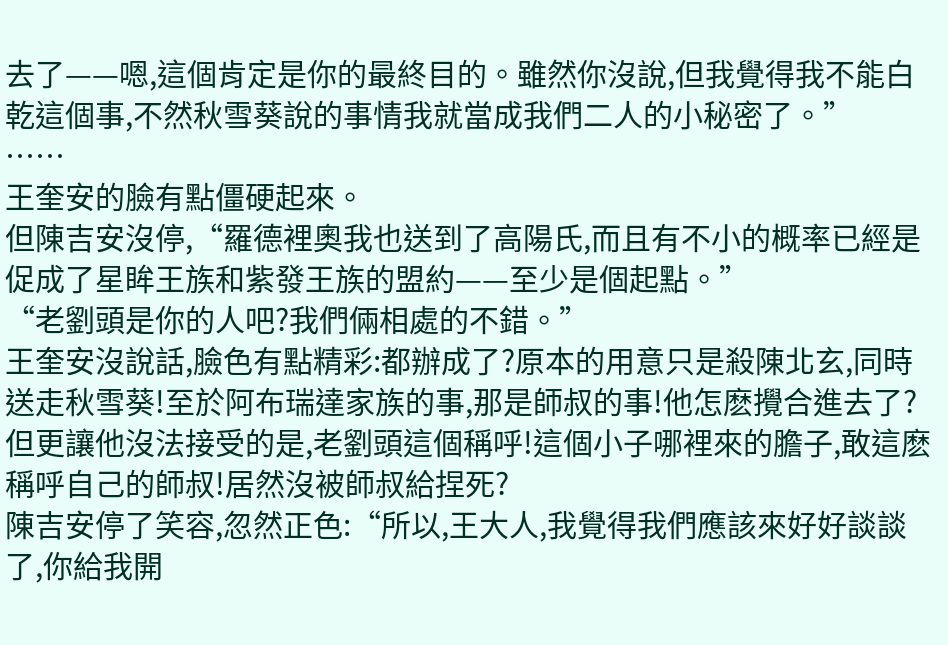去了——嗯,這個肯定是你的最終目的。雖然你沒說,但我覺得我不能白乾這個事,不然秋雪葵說的事情我就當成我們二人的小秘密了。”
……
王奎安的臉有點僵硬起來。
但陳吉安沒停,“羅德裡奧我也送到了高陽氏,而且有不小的概率已經是促成了星眸王族和紫發王族的盟約——至少是個起點。”
“老劉頭是你的人吧?我們倆相處的不錯。”
王奎安沒說話,臉色有點精彩:都辦成了?原本的用意只是殺陳北玄,同時送走秋雪葵!至於阿布瑞達家族的事,那是師叔的事!他怎麽攪合進去了?
但更讓他沒法接受的是,老劉頭這個稱呼!這個小子哪裡來的膽子,敢這麽稱呼自己的師叔!居然沒被師叔給捏死?
陳吉安停了笑容,忽然正色:“所以,王大人,我覺得我們應該來好好談談了,你給我開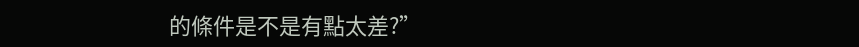的條件是不是有點太差?”